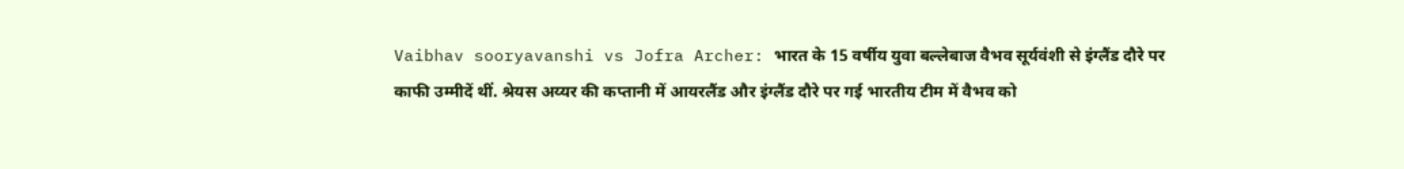Vaibhav sooryavanshi vs Jofra Archer: भारत के 15 वर्षीय युवा बल्लेबाज वैभव सूर्यवंशी से इंग्लैंड दौरे पर काफी उम्मीदें थीं. श्रेयस अय्यर की कप्तानी में आयरलैंड और इंग्लैंड दौरे पर गई भारतीय टीम में वैभव को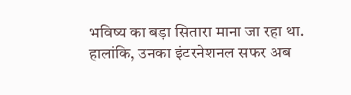भविष्य का बड़ा सितारा माना जा रहा था.
हालांकि, उनका इंटरनेशनल सफर अब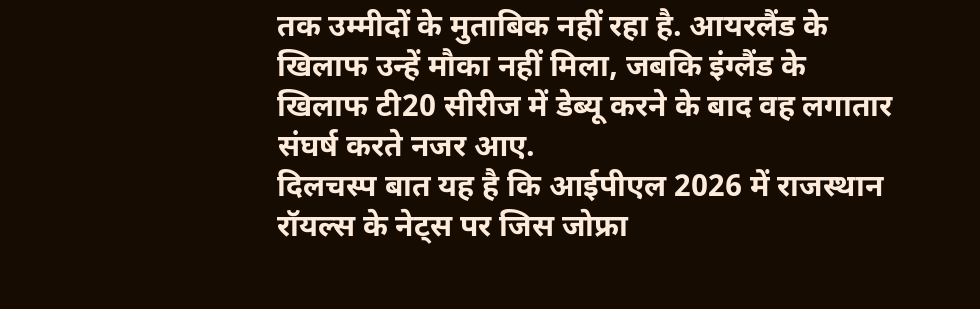तक उम्मीदों के मुताबिक नहीं रहा है. आयरलैंड के खिलाफ उन्हें मौका नहीं मिला, जबकि इंग्लैंड के खिलाफ टी20 सीरीज में डेब्यू करने के बाद वह लगातार संघर्ष करते नजर आए.
दिलचस्प बात यह है कि आईपीएल 2026 में राजस्थान रॉयल्स के नेट्स पर जिस जोफ्रा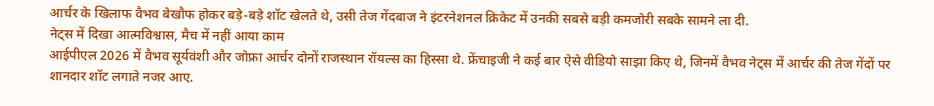आर्चर के खिलाफ वैभव बेखौफ होकर बड़े-बड़े शॉट खेलते थे, उसी तेज गेंदबाज ने इंटरनेशनल क्रिकेट में उनकी सबसे बड़ी कमजोरी सबके सामने ला दी.
नेट्स में दिखा आत्मविश्वास, मैच में नहीं आया काम
आईपीएल 2026 में वैभव सूर्यवंशी और जोफ्रा आर्चर दोनों राजस्थान रॉयल्स का हिस्सा थे. फ्रेंचाइजी ने कई बार ऐसे वीडियो साझा किए थे, जिनमें वैभव नेट्स में आर्चर की तेज गेंदों पर शानदार शॉट लगाते नजर आए.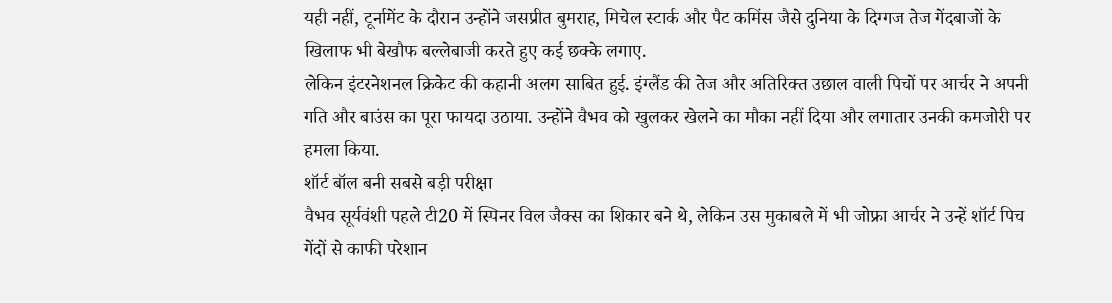यही नहीं, टूर्नामेंट के दौरान उन्होंने जसप्रीत बुमराह, मिचेल स्टार्क और पैट कमिंस जैसे दुनिया के दिग्गज तेज गेंदबाजों के खिलाफ भी बेखौफ बल्लेबाजी करते हुए कई छक्के लगाए.
लेकिन इंटरनेशनल क्रिकेट की कहानी अलग साबित हुई. इंग्लैंड की तेज और अतिरिक्त उछाल वाली पिचों पर आर्चर ने अपनी गति और बाउंस का पूरा फायदा उठाया. उन्होंने वैभव को खुलकर खेलने का मौका नहीं दिया और लगातार उनकी कमजोरी पर हमला किया.
शॉर्ट बॉल बनी सबसे बड़ी परीक्षा
वैभव सूर्यवंशी पहले टी20 में स्पिनर विल जैक्स का शिकार बने थे, लेकिन उस मुकाबले में भी जोफ्रा आर्चर ने उन्हें शॉर्ट पिच गेंदों से काफी परेशान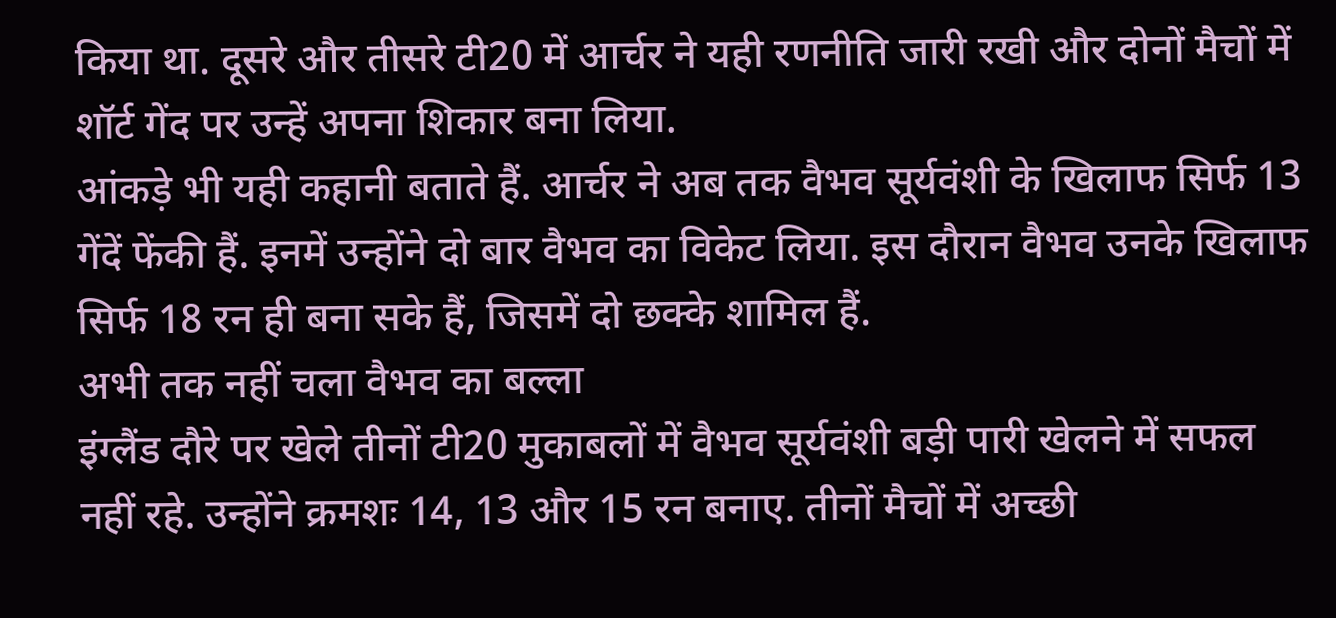किया था. दूसरे और तीसरे टी20 में आर्चर ने यही रणनीति जारी रखी और दोनों मैचों में शॉर्ट गेंद पर उन्हें अपना शिकार बना लिया.
आंकड़े भी यही कहानी बताते हैं. आर्चर ने अब तक वैभव सूर्यवंशी के खिलाफ सिर्फ 13 गेंदें फेंकी हैं. इनमें उन्होंने दो बार वैभव का विकेट लिया. इस दौरान वैभव उनके खिलाफ सिर्फ 18 रन ही बना सके हैं, जिसमें दो छक्के शामिल हैं.
अभी तक नहीं चला वैभव का बल्ला
इंग्लैंड दौरे पर खेले तीनों टी20 मुकाबलों में वैभव सूर्यवंशी बड़ी पारी खेलने में सफल नहीं रहे. उन्होंने क्रमशः 14, 13 और 15 रन बनाए. तीनों मैचों में अच्छी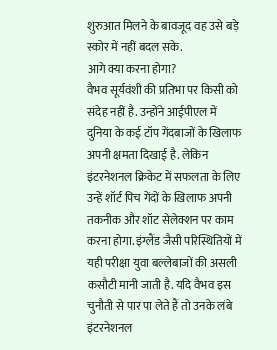शुरुआत मिलने के बावजूद वह उसे बड़े स्कोर में नहीं बदल सके.
आगे क्या करना होगा?
वैभव सूर्यवंशी की प्रतिभा पर किसी को संदेह नहीं है. उन्होंने आईपीएल में दुनिया के कई टॉप गेंदबाजों के खिलाफ अपनी क्षमता दिखाई है. लेकिन इंटरनेशनल क्रिकेट में सफलता के लिए उन्हें शॉर्ट पिच गेंदों के खिलाफ अपनी तकनीक और शॉट सेलेक्शन पर काम करना होगा. इंग्लैंड जैसी परिस्थितियों में यही परीक्षा युवा बल्लेबाजों की असली कसौटी मानी जाती है. यदि वैभव इस चुनौती से पार पा लेते हैं तो उनके लंबे इंटरनेशनल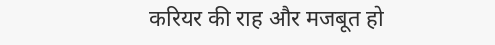करियर की राह और मजबूत हो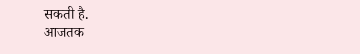सकती है.
आजतक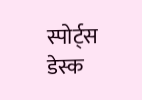स्पोर्ट्स डेस्क